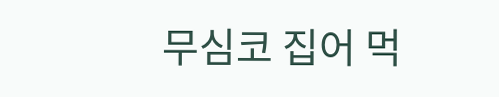무심코 집어 먹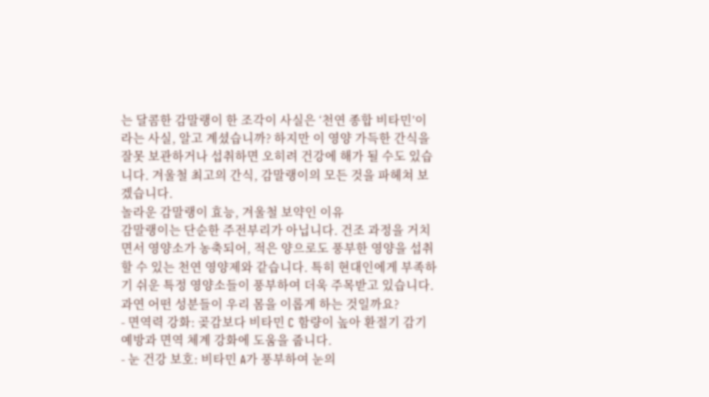는 달콤한 감말랭이 한 조각이 사실은 ‘천연 종합 비타민’이라는 사실, 알고 계셨습니까? 하지만 이 영양 가득한 간식을 잘못 보관하거나 섭취하면 오히려 건강에 해가 될 수도 있습니다. 겨울철 최고의 간식, 감말랭이의 모든 것을 파헤쳐 보겠습니다.
놀라운 감말랭이 효능, 겨울철 보약인 이유
감말랭이는 단순한 주전부리가 아닙니다. 건조 과정을 거치면서 영양소가 농축되어, 적은 양으로도 풍부한 영양을 섭취할 수 있는 천연 영양제와 같습니다. 특히 현대인에게 부족하기 쉬운 특정 영양소들이 풍부하여 더욱 주목받고 있습니다. 과연 어떤 성분들이 우리 몸을 이롭게 하는 것일까요?
- 면역력 강화: 곶감보다 비타민 C 함량이 높아 환절기 감기 예방과 면역 체계 강화에 도움을 줍니다.
- 눈 건강 보호: 비타민 A가 풍부하여 눈의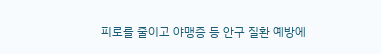피로를 줄이고 야맹증 등 안구 질환 예방에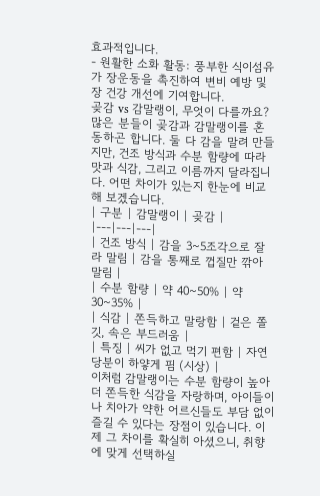효과적입니다.
- 원활한 소화 활동: 풍부한 식이섬유가 장운동을 촉진하여 변비 예방 및 장 건강 개선에 기여합니다.
곶감 vs 감말랭이, 무엇이 다를까요?
많은 분들이 곶감과 감말랭이를 혼동하곤 합니다. 둘 다 감을 말려 만들지만, 건조 방식과 수분 함량에 따라 맛과 식감, 그리고 이름까지 달라집니다. 어떤 차이가 있는지 한눈에 비교해 보겠습니다.
| 구분 | 감말랭이 | 곶감 |
|---|---|---|
| 건조 방식 | 감을 3~5조각으로 잘라 말림 | 감을 통째로 껍질만 깎아 말림 |
| 수분 함량 | 약 40~50% | 약 30~35% |
| 식감 | 쫀득하고 말랑함 | 겉은 쫄깃, 속은 부드러움 |
| 특징 | 씨가 없고 먹기 편함 | 자연 당분이 하얗게 핌 (시상) |
이처럼 감말랭이는 수분 함량이 높아 더 쫀득한 식감을 자랑하며, 아이들이나 치아가 약한 어르신들도 부담 없이 즐길 수 있다는 장점이 있습니다. 이제 그 차이를 확실히 아셨으니, 취향에 맞게 선택하실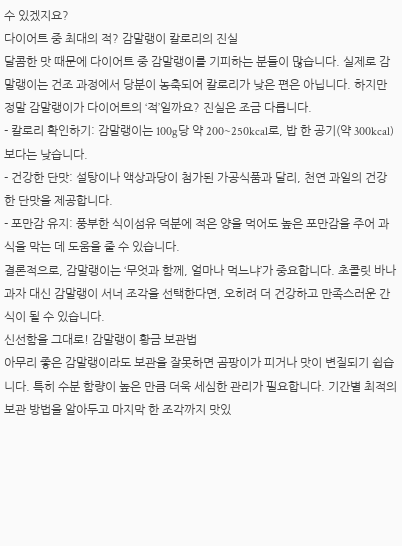수 있겠지요?
다이어트 중 최대의 적? 감말랭이 칼로리의 진실
달콤한 맛 때문에 다이어트 중 감말랭이를 기피하는 분들이 많습니다. 실제로 감말랭이는 건조 과정에서 당분이 농축되어 칼로리가 낮은 편은 아닙니다. 하지만 정말 감말랭이가 다이어트의 ‘적’일까요? 진실은 조금 다릅니다.
- 칼로리 확인하기: 감말랭이는 100g당 약 200~250kcal로, 밥 한 공기(약 300kcal)보다는 낮습니다.
- 건강한 단맛: 설탕이나 액상과당이 첨가된 가공식품과 달리, 천연 과일의 건강한 단맛을 제공합니다.
- 포만감 유지: 풍부한 식이섬유 덕분에 적은 양을 먹어도 높은 포만감을 주어 과식을 막는 데 도움을 줄 수 있습니다.
결론적으로, 감말랭이는 ‘무엇과 함께, 얼마나 먹느냐’가 중요합니다. 초콜릿 바나 과자 대신 감말랭이 서너 조각을 선택한다면, 오히려 더 건강하고 만족스러운 간식이 될 수 있습니다.
신선함을 그대로! 감말랭이 황금 보관법
아무리 좋은 감말랭이라도 보관을 잘못하면 곰팡이가 피거나 맛이 변질되기 쉽습니다. 특히 수분 함량이 높은 만큼 더욱 세심한 관리가 필요합니다. 기간별 최적의 보관 방법을 알아두고 마지막 한 조각까지 맛있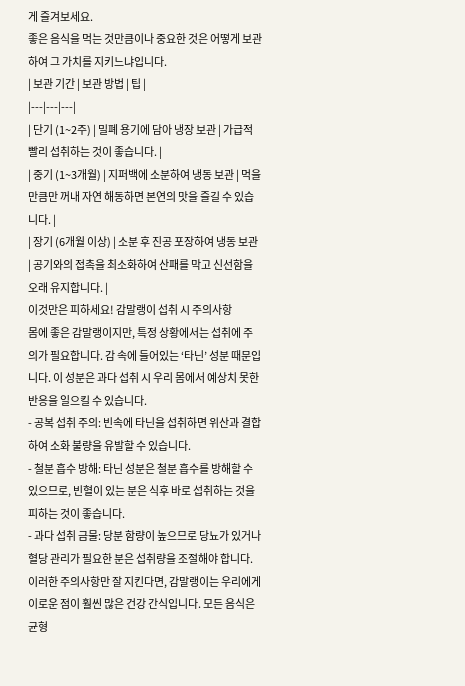게 즐겨보세요.
좋은 음식을 먹는 것만큼이나 중요한 것은 어떻게 보관하여 그 가치를 지키느냐입니다.
| 보관 기간 | 보관 방법 | 팁 |
|---|---|---|
| 단기 (1~2주) | 밀폐 용기에 담아 냉장 보관 | 가급적 빨리 섭취하는 것이 좋습니다. |
| 중기 (1~3개월) | 지퍼백에 소분하여 냉동 보관 | 먹을 만큼만 꺼내 자연 해동하면 본연의 맛을 즐길 수 있습니다. |
| 장기 (6개월 이상) | 소분 후 진공 포장하여 냉동 보관 | 공기와의 접촉을 최소화하여 산패를 막고 신선함을 오래 유지합니다. |
이것만은 피하세요! 감말랭이 섭취 시 주의사항
몸에 좋은 감말랭이지만, 특정 상황에서는 섭취에 주의가 필요합니다. 감 속에 들어있는 ‘타닌’ 성분 때문입니다. 이 성분은 과다 섭취 시 우리 몸에서 예상치 못한 반응을 일으킬 수 있습니다.
- 공복 섭취 주의: 빈속에 타닌을 섭취하면 위산과 결합하여 소화 불량을 유발할 수 있습니다.
- 철분 흡수 방해: 타닌 성분은 철분 흡수를 방해할 수 있으므로, 빈혈이 있는 분은 식후 바로 섭취하는 것을 피하는 것이 좋습니다.
- 과다 섭취 금물: 당분 함량이 높으므로 당뇨가 있거나 혈당 관리가 필요한 분은 섭취량을 조절해야 합니다.
이러한 주의사항만 잘 지킨다면, 감말랭이는 우리에게 이로운 점이 훨씬 많은 건강 간식입니다. 모든 음식은 균형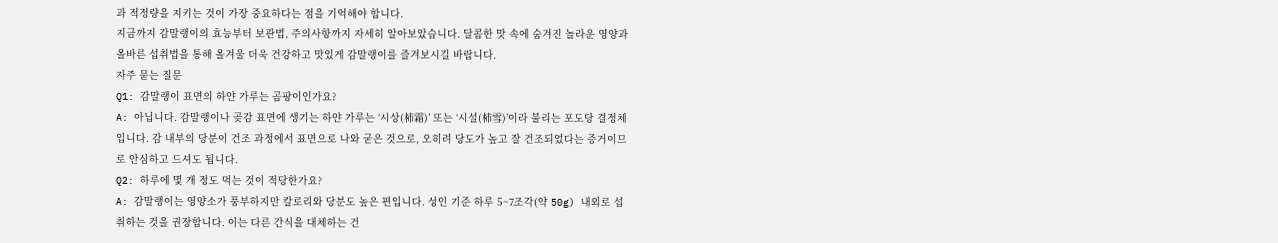과 적정량을 지키는 것이 가장 중요하다는 점을 기억해야 합니다.
지금까지 감말랭이의 효능부터 보관법, 주의사항까지 자세히 알아보았습니다. 달콤한 맛 속에 숨겨진 놀라운 영양과 올바른 섭취법을 통해 올겨울 더욱 건강하고 맛있게 감말랭이를 즐겨보시길 바랍니다.
자주 묻는 질문
Q1: 감말랭이 표면의 하얀 가루는 곰팡이인가요?
A: 아닙니다. 감말랭이나 곶감 표면에 생기는 하얀 가루는 ‘시상(柿霜)’ 또는 ‘시설(柿雪)’이라 불리는 포도당 결정체입니다. 감 내부의 당분이 건조 과정에서 표면으로 나와 굳은 것으로, 오히려 당도가 높고 잘 건조되었다는 증거이므로 안심하고 드셔도 됩니다.
Q2: 하루에 몇 개 정도 먹는 것이 적당한가요?
A: 감말랭이는 영양소가 풍부하지만 칼로리와 당분도 높은 편입니다. 성인 기준 하루 5~7조각(약 50g) 내외로 섭취하는 것을 권장합니다. 이는 다른 간식을 대체하는 건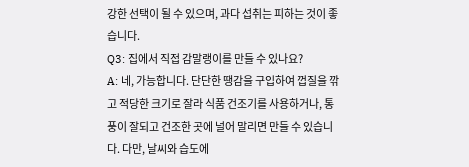강한 선택이 될 수 있으며, 과다 섭취는 피하는 것이 좋습니다.
Q3: 집에서 직접 감말랭이를 만들 수 있나요?
A: 네, 가능합니다. 단단한 땡감을 구입하여 껍질을 깎고 적당한 크기로 잘라 식품 건조기를 사용하거나, 통풍이 잘되고 건조한 곳에 널어 말리면 만들 수 있습니다. 다만, 날씨와 습도에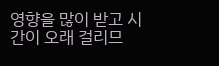영향을 많이 받고 시간이 오래 걸리므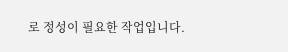로 정성이 필요한 작업입니다.